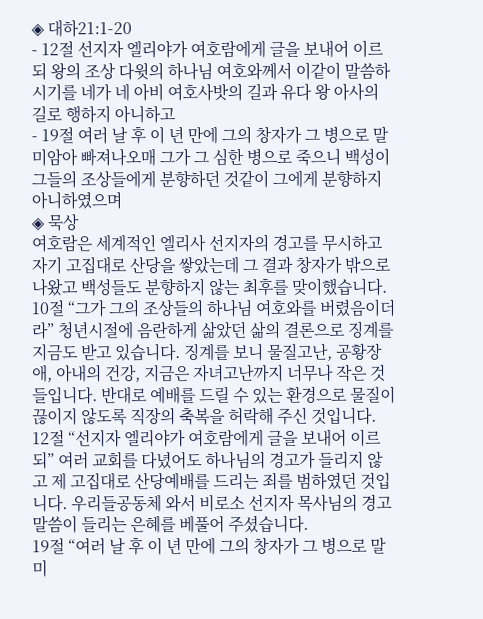◈ 대하21:1-20
- 12절 선지자 엘리야가 여호람에게 글을 보내어 이르되 왕의 조상 다윗의 하나님 여호와께서 이같이 말씀하시기를 네가 네 아비 여호사밧의 길과 유다 왕 아사의 길로 행하지 아니하고
- 19절 여러 날 후 이 년 만에 그의 창자가 그 병으로 말미암아 빠져나오매 그가 그 심한 병으로 죽으니 백성이 그들의 조상들에게 분향하던 것같이 그에게 분향하지 아니하였으며
◈ 묵상
여호람은 세계적인 엘리사 선지자의 경고를 무시하고 자기 고집대로 산당을 쌓았는데 그 결과 창자가 밖으로 나왔고 백성들도 분향하지 않는 최후를 맞이했습니다.
10절 “그가 그의 조상들의 하나님 여호와를 버렸음이더라” 청년시절에 음란하게 삶았던 삶의 결론으로 징계를 지금도 받고 있습니다. 징계를 보니 물질고난, 공황장애, 아내의 건강, 지금은 자녀고난까지 너무나 작은 것들입니다. 반대로 예배를 드릴 수 있는 환경으로 물질이 끊이지 않도록 직장의 축복을 허락해 주신 것입니다.
12절 “선지자 엘리야가 여호람에게 글을 보내어 이르되” 여러 교회를 다녔어도 하나님의 경고가 들리지 않고 제 고집대로 산당예배를 드리는 죄를 범하였던 것입니다. 우리들공동체 와서 비로소 선지자 목사님의 경고 말씀이 들리는 은혜를 베풀어 주셨습니다.
19절 “여러 날 후 이 년 만에 그의 창자가 그 병으로 말미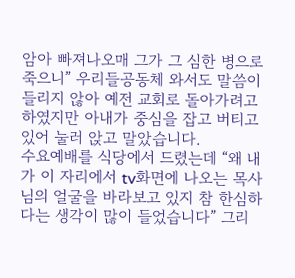암아 빠져나오매 그가 그 심한 병으로 죽으니” 우리들공동체 와서도 말씀이 들리지 않아 예전 교회로 돌아가려고 하였지만 아내가 중심을 잡고 버티고 있어 눌러 앉고 말았습니다.
수요예배를 식당에서 드렸는데 “왜 내가 이 자리에서 tv화면에 나오는 목사님의 얼굴을 바라보고 있지 참 한심하다는 생각이 많이 들었습니다” 그리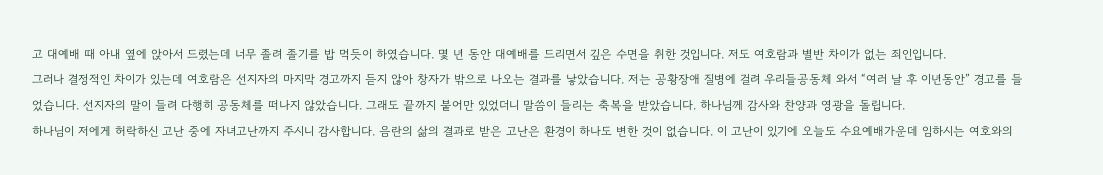고 대예배 때 아내 옆에 앉아서 드렸는데 너무 졸려 졸기를 밥 먹듯이 하였습니다. 몇 년 동안 대예배를 드리면서 깊은 수면을 취한 것입니다. 저도 여호람과 별반 차이가 없는 죄인입니다.
그러나 결정적인 차이가 있는데 여호람은 선지자의 마지막 경고까지 듣지 않아 창자가 밖으로 나오는 결과를 낳았습니다. 저는 공황장애 질병에 걸려 우리들공동체 와서 “여러 날 후 이년동안” 경고를 들었습니다. 선지자의 말이 들려 다행히 공동체를 떠나지 않았습니다. 그래도 끝까지 붙어만 있었더니 말씀이 들리는 축복을 받았습니다. 하나님께 감사와 찬양과 영광을 돌립니다.
하나님이 저에게 허락하신 고난 중에 자녀고난까지 주시니 감사합니다. 음란의 삶의 결과로 받은 고난은 환경이 하나도 변한 것이 없습니다. 이 고난이 있기에 오늘도 수요예배가운데 임하시는 여호와의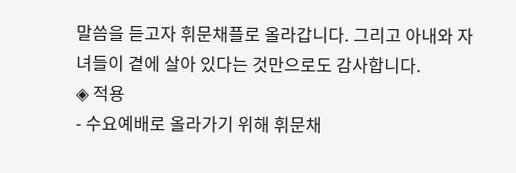말씀을 듣고자 휘문채플로 올라갑니다. 그리고 아내와 자녀들이 곁에 살아 있다는 것만으로도 감사합니다.
◈ 적용
- 수요예배로 올라가기 위해 휘문채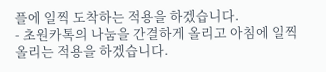플에 일찍 도착하는 적용을 하겠습니다.
- 초원카톡의 나눔을 간결하게 올리고 아침에 일찍 올리는 적용을 하겠습니다.